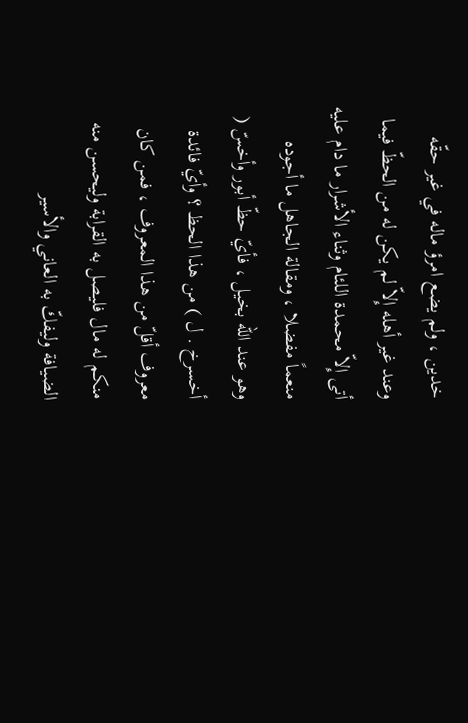خدين ، ولم يضع امرؤ ماله في غير حقّه وعند غير أهله إِلاّ لم يكن له من الحظّ فيما
أتى إِلاّ محمدة اللئام وثناء الأشرار ما دام عليه منعماً مفضلا ، ومقالة الجاهل ما أجوده
وهو عند اللّه بخيل ، فأيّ حظّ أبور وأخسّ ( أخسرخ . ل ) من هذا الحظ ؟ وأيّ فائدة
معروف أقلّ من هذا المعروف ، فمن كان منكم له مال فليصل به القرابة وليحسن منه
الضيافة وليفكّ به العاني والأسير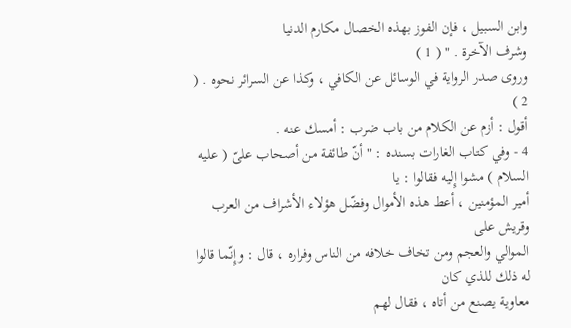وابن السبيل ، فإن الفوز بهذه الخصال مكارم الدنيا
وشرف الآخرة . " ( 1 )
وروى صدر الرواية في الوسائل عن الكافي ، وكذا عن السرائر نحوه . ( 2 )
أقول : أزم عن الكلام من باب ضرب : أمسك عنه .
4 - وفي كتاب الغارات بسنده : " أنّ طائفة من أصحاب علىّ ( عليه السلام ) مشوا إِليه فقالوا : يا
أمير المؤمنين ، أعط هذه الأموال وفضّل هؤلاء الأشراف من العرب وقريش على
الموالي والعجم ومن تخاف خلافه من الناس وفراره ، قال : وإِنّما قالوا له ذلك للذي كان
معاوية يصنع من أتاه ، فقال لهم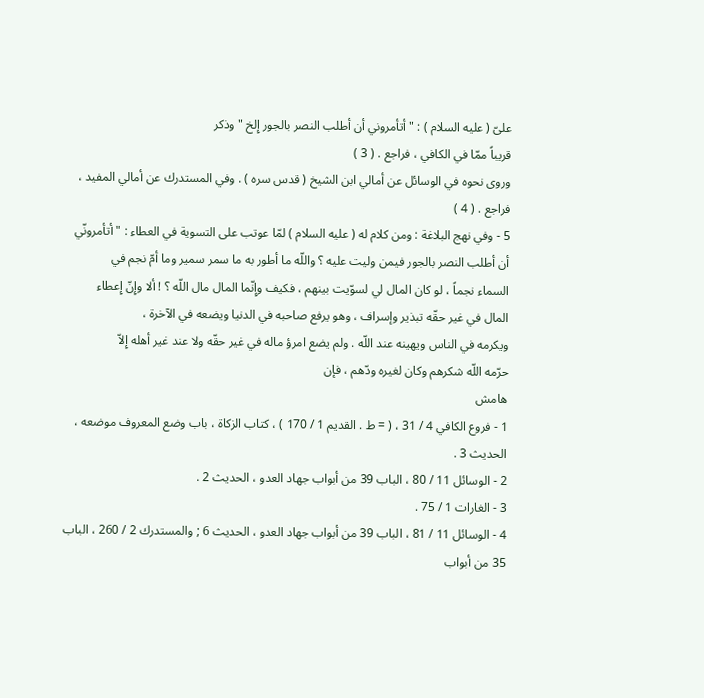علىّ ( عليه السلام ) : " أتأمروني أن أطلب النصر بالجور إِلخ " وذكر
قريباً ممّا في الكافي ، فراجع . ( 3 )
وروى نحوه في الوسائل عن أمالي ابن الشيخ ( قدس سره ) . وفي المستدرك عن أمالي المفيد ،
فراجع . ( 4 )
5 - وفي نهج البلاغة : ومن كلام له ( عليه السلام ) لمّا عوتب على التسوية في العطاء : " أتأمرونّي
أن أطلب النصر بالجور فيمن وليت عليه ؟ واللّه ما أطور به ما سمر سمير وما أمّ نجم في
السماء نجماً ، لو كان المال لي لسوّيت بينهم ، فكيف وإِنّما المال مال اللّه ؟ ! ألا وإِنّ إِعطاء
المال في غير حقّه تبذير وإسراف ، وهو يرفع صاحبه في الدنيا ويضعه في الآخرة ،
ويكرمه في الناس ويهينه عند اللّه . ولم يضع امرؤ ماله في غير حقّه ولا عند غير أهله إِلاّ
حرّمه اللّه شكرهم وكان لغيره ودّهم ، فإن
هامش
1 - فروع الكافي 4 / 31 ، ( = ط . القديم 1 / 170 ) ، كتاب الزكاة ، باب وضع المعروف موضعه ،
الحديث 3 .
2 - الوسائل 11 / 80 ، الباب 39 من أبواب جهاد العدو ، الحديث 2 .
3 - الغارات 1 / 75 .
4 - الوسائل 11 / 81 ، الباب 39 من أبواب جهاد العدو ، الحديث 6 ; والمستدرك 2 / 260 ، الباب
35 من أبواب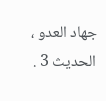جهاد العدو ، الحديث 3 .